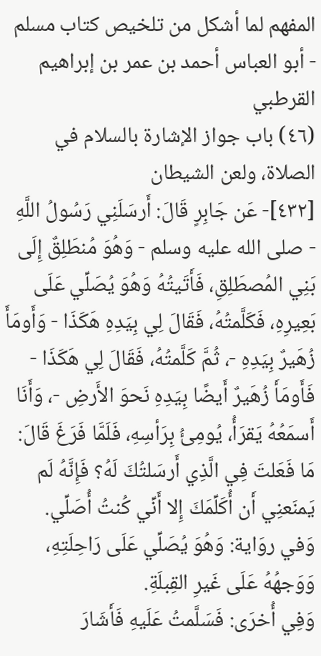المفهم لما أشكل من تلخيص كتاب مسلم - أبو العباس أحمد بن عمر بن إبراهيم القرطبي
(٤٦) باب جواز الإشارة بالسلام في الصلاة، ولعن الشيطان
[٤٣٢]- عَن جَابِرٍ قَالَ: أَرسَلَنِي رَسُولُ اللَّهِ - صلى الله عليه وسلم - وَهُوَ مُنطَلِقٌ إِلَى بَنِي المُصطَلِقِ، فَأَتَيتُهُ وَهُوَ يُصَلِّي عَلَى بَعِيرِهِ، فَكَلَّمتُهُ، فَقَالَ لِي بِيَدِهِ هَكَذَا - وَأَومَأَ زُهَيرٌ بِيَدِهِ -، ثُمَّ كَلَّمتُهُ، فَقَالَ لِي هَكَذَا - فَأَومَأَ زُهَيرٌ أَيضًا بِيَدِهِ نَحوَ الأَرضِ -، وَأَنَا أَسمَعُهُ يَقرَأُ، يُومِئُ بِرَأسِهِ، فَلَمَّا فَرَغَ قَالَ: مَا فَعَلتَ فِي الَّذِي أَرسَلتُكَ لَهُ؟ فَإِنَّهُ لَم يَمنَعنِي أَن أُكَلِّمَكَ إِلا أَنِّي كُنتُ أُصَلِّي.
وَفي روَاية: وَهُوَ يُصَلِّي عَلَى رَاحِلَتِهِ، وَوَجهُهُ عَلَى غَيرِ القِبلَةِ.
وَفِي أُخرَى: فَسَلَّمتُ عَلَيهِ فَأَشَارَ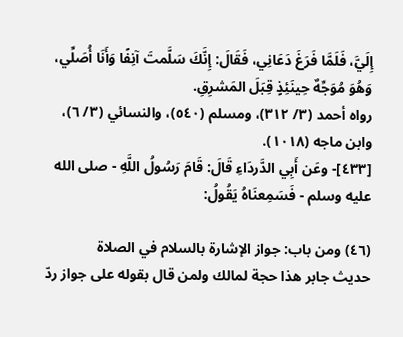إِلَيَّ، فَلَمَّا فَرَغَ دَعَانِي، فَقَالَ: إِنَّكَ سَلَّمتَ آنِفًا وَأَنَا أُصَلِّي، وَهُوَ مُوَجِّهٌ حِينَئِذٍ قِبَلَ المَشرِقِ.
رواه أحمد (٣/ ٣١٢)، ومسلم (٥٤٠)، والنسائي (٣/ ٦)، وابن ماجه (١٠١٨).
[٤٣٣]- وعَن أَبِي الدَّردَاءِ قَالَ: قَامَ رَسُولُ اللَّهِ - صلى الله عليه وسلم - فَسَمِعنَاهُ يَقُولُ:

(٤٦) ومن باب: جواز الإشارة بالسلام في الصلاة
حديث جابر هذا حجة لمالك ولمن قال بقوله على جواز ردّ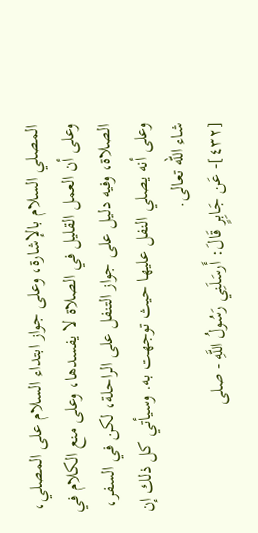المصلي السلام بالإشارة، وعلى جواز ابتداء السلام على المصلي، وعلى أن العمل القليل في الصلاة لا يفسدها، وعلى منع الكلام في الصلاة، وفيه دليل على جواز التنفل على الراحلة، لكن في السفر، وعلى أنه يصلي النفل عليها حيث توجهت به. وسيأتي كل ذلك إن شاء الله تعالى.
[٤٣٢]- عَن جَابِرٍ قَالَ: أَرسَلَنِي رَسُولُ اللَّهِ - صلى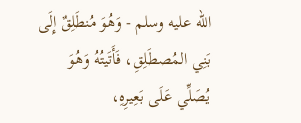الله عليه وسلم - وَهُوَ مُنطَلِقٌ إِلَى بَنِي المُصطَلِقِ، فَأَتَيتُهُ وَهُوَ يُصَلِّي عَلَى بَعِيرِهِ،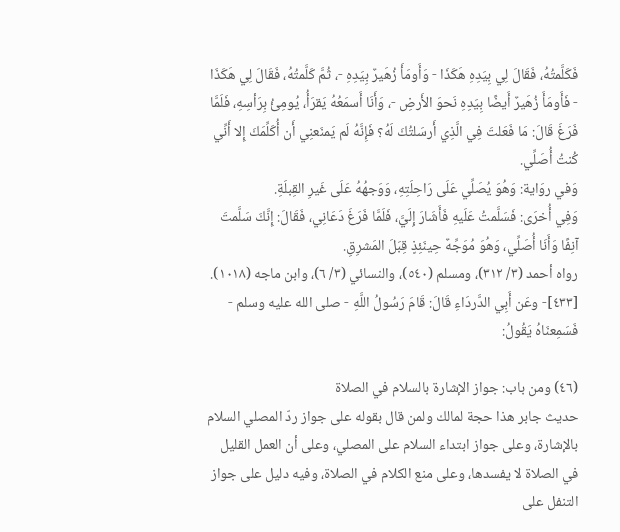فَكَلَّمتُهُ، فَقَالَ لِي بِيَدِهِ هَكَذَا - وَأَومَأَ زُهَيرٌ بِيَدِهِ -، ثُمَّ كَلَّمتُهُ، فَقَالَ لِي هَكَذَا - فَأَومَأَ زُهَيرٌ أَيضًا بِيَدِهِ نَحوَ الأَرضِ -، وَأَنَا أَسمَعُهُ يَقرَأُ، يُومِئُ بِرَأسِهِ، فَلَمَّا فَرَغَ قَالَ: مَا فَعَلتَ فِي الَّذِي أَرسَلتُكَ لَهُ؟ فَإِنَّهُ لَم يَمنَعنِي أَن أُكَلِّمَكَ إِلا أَنِّي كُنتُ أُصَلِّي.
وَفي روَاية: وَهُوَ يُصَلِّي عَلَى رَاحِلَتِهِ، وَوَجهُهُ عَلَى غَيرِ القِبلَةِ.
وَفِي أُخرَى: فَسَلَّمتُ عَلَيهِ فَأَشَارَ إِلَيَّ، فَلَمَّا فَرَغَ دَعَانِي، فَقَالَ: إِنَّكَ سَلَّمتَ آنِفًا وَأَنَا أُصَلِّي، وَهُوَ مُوَجِّهٌ حِينَئِذٍ قِبَلَ المَشرِقِ.
رواه أحمد (٣/ ٣١٢)، ومسلم (٥٤٠)، والنسائي (٣/ ٦)، وابن ماجه (١٠١٨).
[٤٣٣]- وعَن أَبِي الدَّردَاءِ قَالَ: قَامَ رَسُولُ اللَّهِ - صلى الله عليه وسلم - فَسَمِعنَاهُ يَقُولُ:

(٤٦) ومن باب: جواز الإشارة بالسلام في الصلاة
حديث جابر هذا حجة لمالك ولمن قال بقوله على جواز ردّ المصلي السلام بالإشارة، وعلى جواز ابتداء السلام على المصلي، وعلى أن العمل القليل في الصلاة لا يفسدها، وعلى منع الكلام في الصلاة، وفيه دليل على جواز التنفل على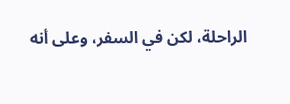الراحلة، لكن في السفر، وعلى أنه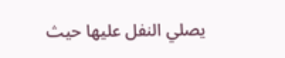يصلي النفل عليها حيث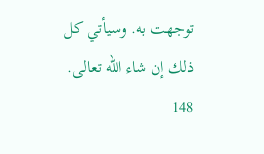توجهت به. وسيأتي كل ذلك إن شاء الله تعالى.
148